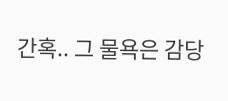간혹.. 그 물욕은 감당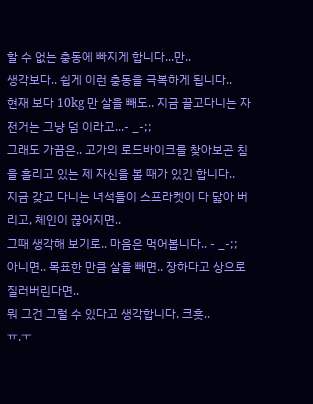할 수 없는 충동에 빠지게 합니다...만..
생각보다.. 쉽게 이런 충동을 극복하게 됩니다..
현재 보다 10kg 만 살을 빼도.. 지금 끌고다니는 자전거는 그냥 덤 이라고...- _-;;
그래도 가끔은.. 고가의 로드바이크를 찾아보곤 침을 흘리고 있는 제 자신을 볼 때가 있긴 합니다..
지금 갖고 다니는 녀석들이 스프라켓이 다 닳아 버리고, 체인이 끊어지면..
그때 생각해 보기로.. 마음은 먹어봅니다.. - _-;;
아니면.. 목표한 만큼 살을 빼면.. 장하다고 상으로 질러버린다면..
뭐 그건 그럴 수 있다고 생각합니다. 크흣..
ㅠ.ㅜ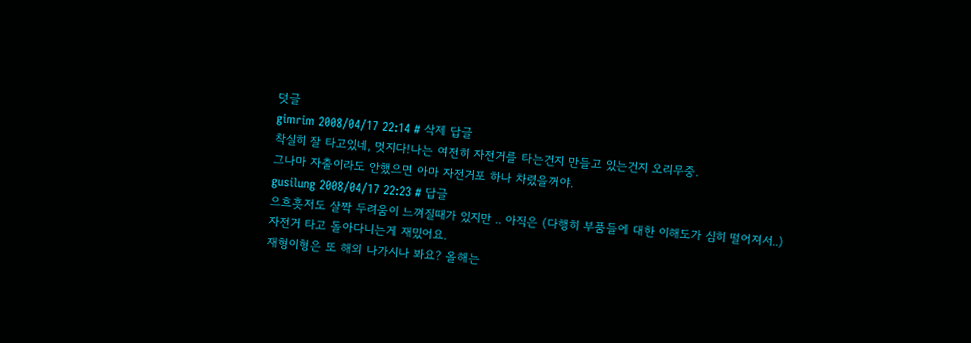덧글
gimrim 2008/04/17 22:14 # 삭제 답글
착실히 잘 타고있네, 멋지다!나는 여전히 자전거를 타는건지 만들고 있는건지 오리무중.
그나마 자출이라도 안했으면 아마 자전거포 하나 차렸을꺼야.
gusilung 2008/04/17 22:23 # 답글
으흐흣저도 살짝 두려움이 느껴질때가 있지만 .. 아직은 (다행히 부품들에 대한 이해도가 심히 떨어져서..)
자전거 타고 돌아다니는게 재밌어요.
재형이형은 또 해외 나가시나 봐요? 올해는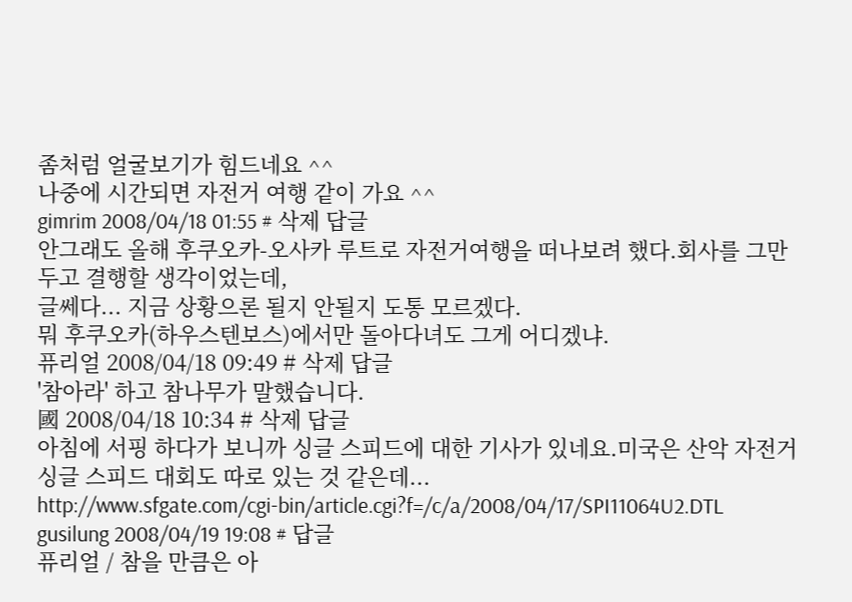좀처럼 얼굴보기가 힘드네요 ^^
나중에 시간되면 자전거 여행 같이 가요 ^^
gimrim 2008/04/18 01:55 # 삭제 답글
안그래도 올해 후쿠오카-오사카 루트로 자전거여행을 떠나보려 했다.회사를 그만 두고 결행할 생각이었는데,
글쎄다... 지금 상황으론 될지 안될지 도통 모르겠다.
뭐 후쿠오카(하우스텐보스)에서만 돌아다녀도 그게 어디겠냐.
퓨리얼 2008/04/18 09:49 # 삭제 답글
'참아라' 하고 참나무가 말했습니다.
國 2008/04/18 10:34 # 삭제 답글
아침에 서핑 하다가 보니까 싱글 스피드에 대한 기사가 있네요.미국은 산악 자전거 싱글 스피드 대회도 따로 있는 것 같은데...
http://www.sfgate.com/cgi-bin/article.cgi?f=/c/a/2008/04/17/SPI11064U2.DTL
gusilung 2008/04/19 19:08 # 답글
퓨리얼 / 참을 만큼은 아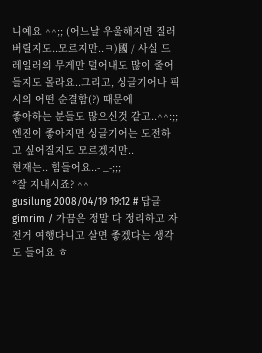니예요 ^^;; (어느날 우울해지면 질러버릴지도..모르지만..ㅋ)國 / 사실 드레일러의 무게만 덜어내도 많이 줄어들지도 몰라요..그리고, 싱글기어나 픽시의 어떤 순결함(?) 때문에
좋아하는 분들도 많으신것 같고..^^:;;
엔진이 좋아지면 싱글기어는 도전하고 싶어질지도 모르겠지만..
현재는.. 힘들어요..- _-;;;
*잘 지내시죠? ^^
gusilung 2008/04/19 19:12 # 답글
gimrim / 가끔은 정말 다 정리하고 자전거 여행다니고 살면 좋겠다는 생각도 들어요 ㅎ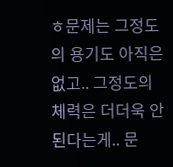ㅎ문제는 그정도의 용기도 아직은 없고.. 그정도의 체력은 더더욱 안된다는게.. 문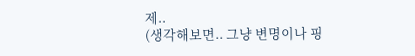제..
(생각해보면.. 그냥 변명이나 핑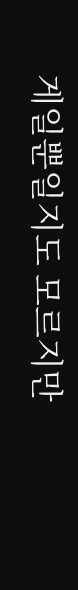게일뿐일지도 모르지만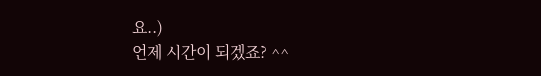요..)
언제 시간이 되겠죠? ^^